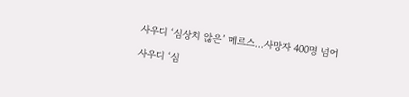사우디 ‘심상치 않은’ 메르스…사망자 400명 넘어

사우디 ‘심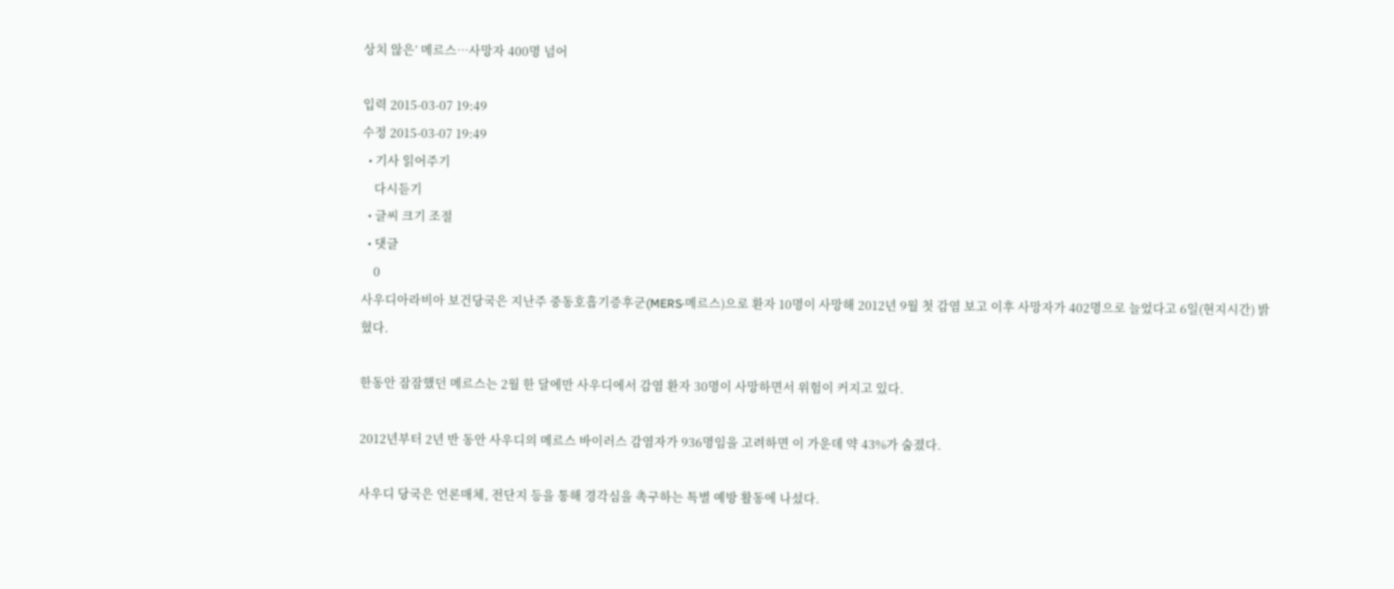상치 않은’ 메르스…사망자 400명 넘어

입력 2015-03-07 19:49
수정 2015-03-07 19:49
  • 기사 읽어주기
    다시듣기
  • 글씨 크기 조절
  • 댓글
    0
사우디아라비아 보건당국은 지난주 중동호흡기증후군(MERS·메르스)으로 환자 10명이 사망해 2012년 9월 첫 감염 보고 이후 사망자가 402명으로 늘었다고 6일(현지시간) 밝혔다.

한동안 잠잠했던 메르스는 2월 한 달에만 사우디에서 감염 환자 30명이 사망하면서 위험이 커지고 있다.

2012년부터 2년 반 동안 사우디의 메르스 바이러스 감염자가 936명임을 고려하면 이 가운데 약 43%가 숨졌다.

사우디 당국은 언론매체, 전단지 등을 통해 경각심을 촉구하는 특별 예방 활동에 나섰다.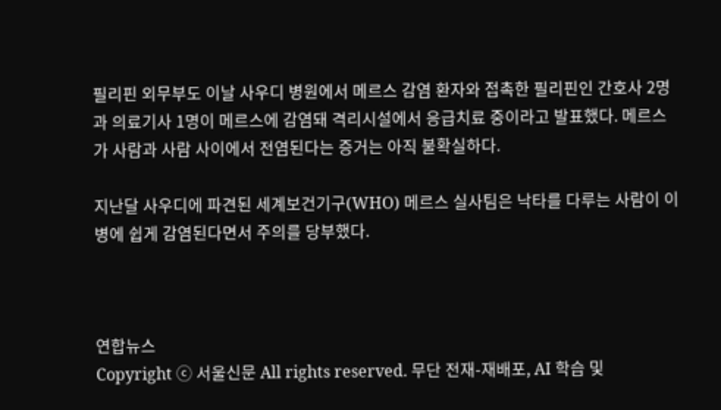필리핀 외무부도 이날 사우디 병원에서 메르스 감염 환자와 접촉한 필리핀인 간호사 2명과 의료기사 1명이 메르스에 감염돼 격리시설에서 응급치료 중이라고 발표했다. 메르스가 사람과 사람 사이에서 전염된다는 증거는 아직 불확실하다.

지난달 사우디에 파견된 세계보건기구(WHO) 메르스 실사팀은 낙타를 다루는 사람이 이 병에 쉽게 감염된다면서 주의를 당부했다.



연합뉴스
Copyright ⓒ 서울신문 All rights reserved. 무단 전재-재배포, AI 학습 및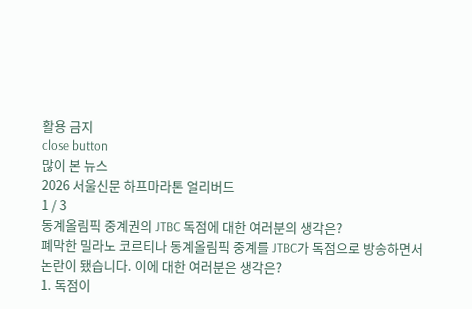활용 금지
close button
많이 본 뉴스
2026 서울신문 하프마라톤 얼리버드
1 / 3
동계올림픽 중계권의 JTBC 독점에 대한 여러분의 생각은?
폐막한 밀라노 코르티나 동계올림픽 중계를 JTBC가 독점으로 방송하면서 논란이 됐습니다. 이에 대한 여러분은 생각은?
1. 독점이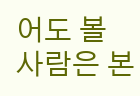어도 볼 사람은 본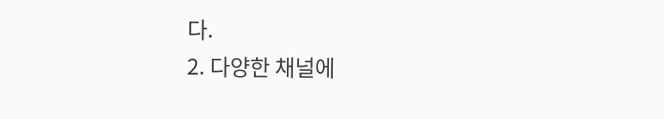다.
2. 다양한 채널에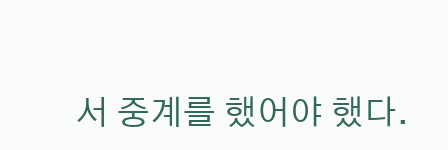서 중계를 했어야 했다.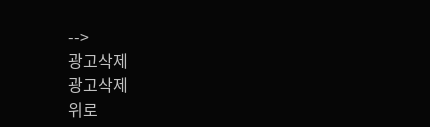-->
광고삭제
광고삭제
위로